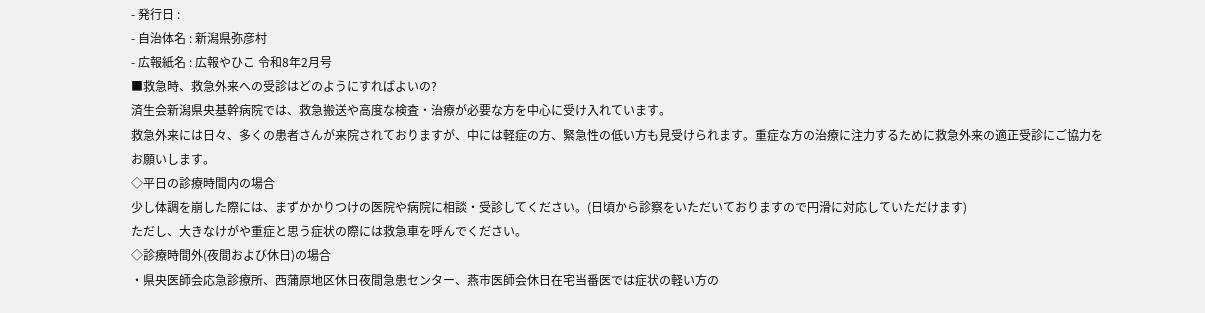- 発行日 :
- 自治体名 : 新潟県弥彦村
- 広報紙名 : 広報やひこ 令和8年2月号
■救急時、救急外来への受診はどのようにすればよいの?
済生会新潟県央基幹病院では、救急搬送や高度な検査・治療が必要な方を中心に受け入れています。
救急外来には日々、多くの患者さんが来院されておりますが、中には軽症の方、緊急性の低い方も見受けられます。重症な方の治療に注力するために救急外来の適正受診にご協力をお願いします。
◇平日の診療時間内の場合
少し体調を崩した際には、まずかかりつけの医院や病院に相談・受診してください。(日頃から診察をいただいておりますので円滑に対応していただけます)
ただし、大きなけがや重症と思う症状の際には救急車を呼んでください。
◇診療時間外(夜間および休日)の場合
・県央医師会応急診療所、西蒲原地区休日夜間急患センター、燕市医師会休日在宅当番医では症状の軽い方の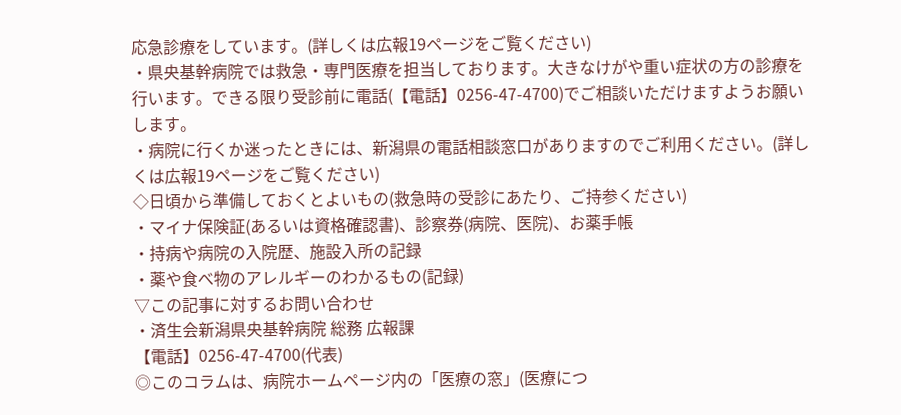応急診療をしています。(詳しくは広報19ページをご覧ください)
・県央基幹病院では救急・専門医療を担当しております。大きなけがや重い症状の方の診療を行います。できる限り受診前に電話(【電話】0256-47-4700)でご相談いただけますようお願いします。
・病院に行くか迷ったときには、新潟県の電話相談窓口がありますのでご利用ください。(詳しくは広報19ページをご覧ください)
◇日頃から準備しておくとよいもの(救急時の受診にあたり、ご持参ください)
・マイナ保険証(あるいは資格確認書)、診察券(病院、医院)、お薬手帳
・持病や病院の入院歴、施設入所の記録
・薬や食べ物のアレルギーのわかるもの(記録)
▽この記事に対するお問い合わせ
・済生会新潟県央基幹病院 総務 広報課
【電話】0256-47-4700(代表)
◎このコラムは、病院ホームページ内の「医療の窓」(医療につ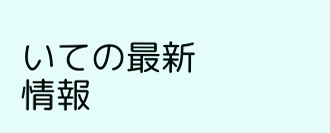いての最新情報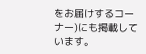をお届けするコーナー)にも掲載しています。